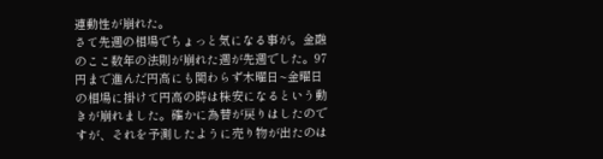連動性が崩れた。
さて先週の相場でちょっと気になる事が。金融のここ数年の法則が崩れた週が先週でした。97円まで進んだ円高にも関わらず木曜日~金曜日の相場に掛けて円高の時は株安になるという動きが崩れました。確かに為替が戻りはしたのですが、それを予測したように売り物が出たのは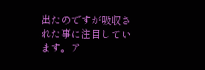出たのですが吸収された事に注目しています。ア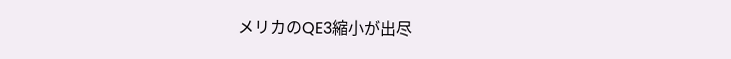メリカのQE3縮小が出尽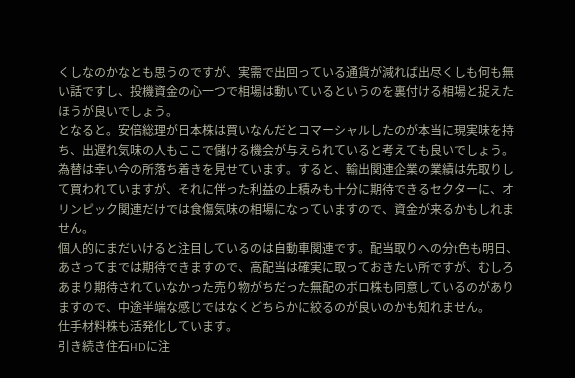くしなのかなとも思うのですが、実需で出回っている通貨が減れば出尽くしも何も無い話ですし、投機資金の心一つで相場は動いているというのを裏付ける相場と捉えたほうが良いでしょう。
となると。安倍総理が日本株は買いなんだとコマーシャルしたのが本当に現実味を持ち、出遅れ気味の人もここで儲ける機会が与えられていると考えても良いでしょう。為替は幸い今の所落ち着きを見せています。すると、輸出関連企業の業績は先取りして買われていますが、それに伴った利益の上積みも十分に期待できるセクターに、オリンピック関連だけでは食傷気味の相場になっていますので、資金が来るかもしれません。
個人的にまだいけると注目しているのは自動車関連です。配当取りへの分t色も明日、あさってまでは期待できますので、高配当は確実に取っておきたい所ですが、むしろあまり期待されていなかった売り物がちだった無配のボロ株も同意しているのがありますので、中途半端な感じではなくどちらかに絞るのが良いのかも知れません。
仕手材料株も活発化しています。
引き続き住石HDに注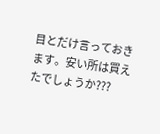目とだけ言っておきます。安い所は買えたでしょうか???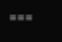===